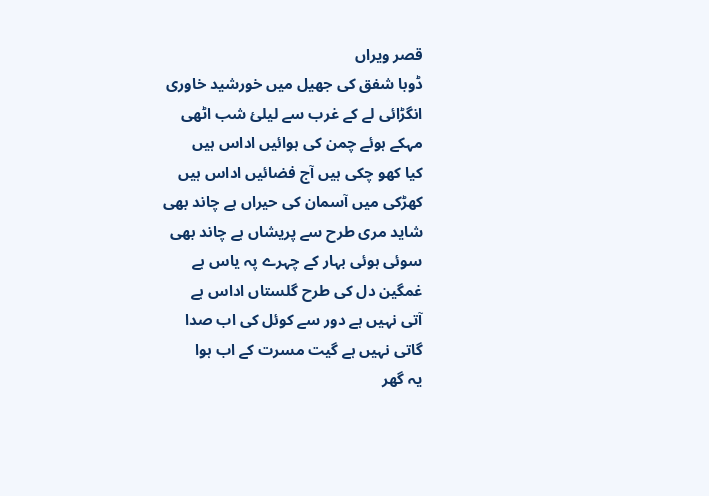قصر ویراں
ڈوبا شفق کی جھیل میں خورشید خاوری
انگڑائی لے کے غرب سے لیلئ شب اٹھی
مہکے ہوئے چمن کی ہوائیں اداس ہیں
کیا کھو چکی ہیں آج فضائیں اداس ہیں
کھڑکی میں آسمان کی حیراں ہے چاند بھی
شاید مری طرح سے پریشاں ہے چاند بھی
سوئی ہوئی بہار کے چہرے پہ یاس ہے
غمگین دل کی طرح گلستاں اداس ہے
آتی نہیں ہے دور سے کوئل کی اب صدا
گاتی نہیں ہے گیت مسرت کے اب ہوا
یہ گھر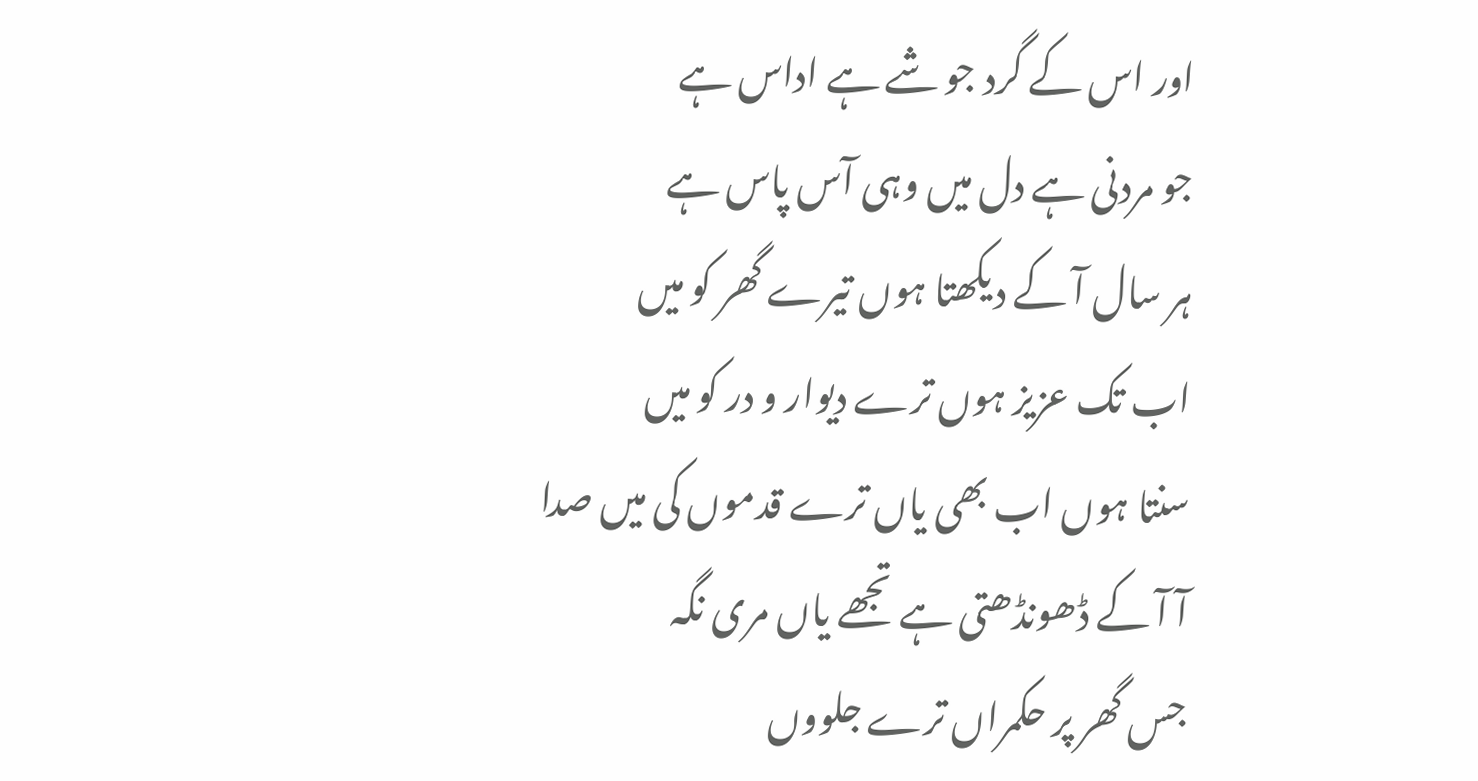اور اس کے گرد جو شے ہے اداس ہے
جو مردنی ہے دل میں وہی آس پاس ہے
ہر سال آ کے دیکھتا ہوں تیرے گھر کو میں
اب تک عزیز ہوں ترے دیوار و در کو میں
سنتا ہوں اب بھی یاں ترے قدموں کی میں صدا
آ آ کے ڈھونڈھتی ہے تجھے یاں مری نگہ
جس گھر پر حکمراں ترے جلووں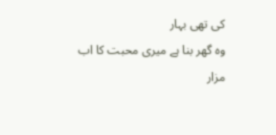کی تھی بہار
وہ گھر بنا ہے میری محبت کا اب مزار